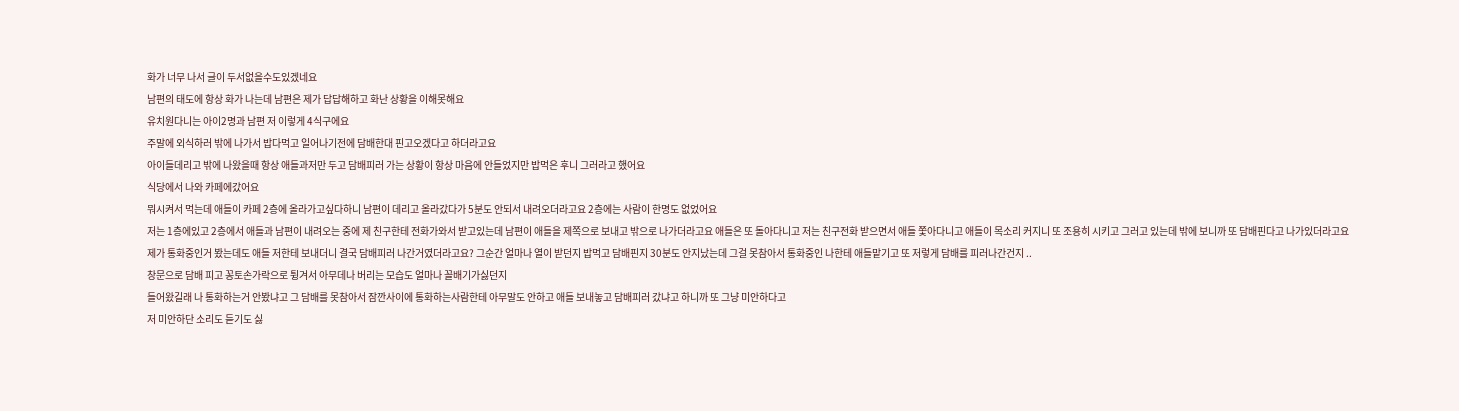화가 너무 나서 글이 두서없을수도있겠네요
남편의 태도에 항상 화가 나는데 남편은 제가 답답해하고 화난 상황을 이해못해요
유치원다니는 아이2명과 남편 저 이렇게 4식구에요
주말에 외식하러 밖에 나가서 밥다먹고 일어나기전에 담배한대 핀고오겠다고 하더라고요
아이들데리고 밖에 나왔을때 항상 애들과저만 두고 담배피러 가는 상황이 항상 마음에 안들었지만 밥먹은 후니 그러라고 했어요
식당에서 나와 카페에갔어요
뭐시켜서 먹는데 애들이 카페 2층에 올라가고싶다하니 남편이 데리고 올라갔다가 5분도 안되서 내려오더라고요 2층에는 사람이 한명도 없었어요
저는 1층에있고 2층에서 애들과 남편이 내려오는 중에 제 친구한테 전화가와서 받고있는데 남편이 애들을 제쪽으로 보내고 밖으로 나가더라고요 애들은 또 돌아다니고 저는 친구전화 받으면서 애들 쫓아다니고 애들이 목소리 커지니 또 조용히 시키고 그러고 있는데 밖에 보니까 또 담배핀다고 나가있더라고요
제가 통화중인거 봤는데도 애들 저한테 보내더니 결국 담배피러 나간거였더라고요? 그순간 얼마나 열이 받던지 밥먹고 담배핀지 30분도 안지났는데 그걸 못참아서 통화중인 나한테 애들맡기고 또 저렇게 담배를 피러나간건지 ..
창문으로 담배 피고 꽁토손가락으로 튕겨서 아무데나 버리는 모습도 얼마나 꼴배기가싫던지
들어왔길래 나 통화하는거 안봤냐고 그 담배를 못참아서 잠깐사이에 통화하는사람한테 아무말도 안하고 애들 보내놓고 담배피러 갔냐고 하니까 또 그냥 미안하다고
저 미안하단 소리도 듣기도 싫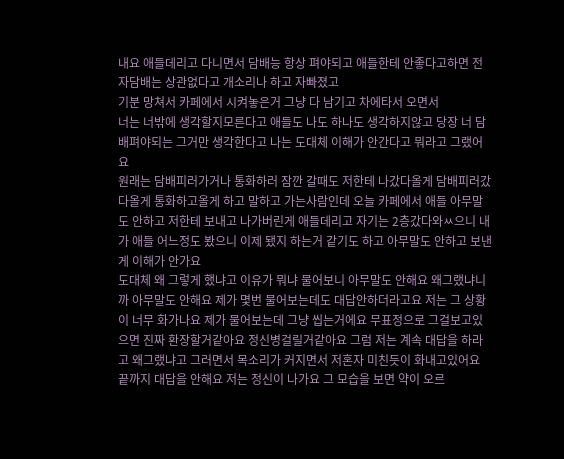내요 애들데리고 다니면서 담배능 항상 펴야되고 애들한테 안좋다고하면 전자담배는 상관없다고 개소리나 하고 자빠졌고
기분 망쳐서 카페에서 시켜놓은거 그냥 다 남기고 차에타서 오면서
너는 너밖에 생각할지모른다고 애들도 나도 하나도 생각하지않고 당장 너 담배펴야되는 그거만 생각한다고 나는 도대체 이해가 안간다고 뭐라고 그랬어요
원래는 담배피러가거나 통화하러 잠깐 갈때도 저한테 나갔다올게 담배피러갔다올게 통화하고올게 하고 말하고 가는사람인데 오늘 카페에서 애들 아무말도 안하고 저한테 보내고 나가버린게 애들데리고 자기는 2층갔다와ㅆ으니 내가 애들 어느정도 봤으니 이제 됐지 하는거 같기도 하고 아무말도 안하고 보낸게 이해가 안가요
도대체 왜 그렇게 했냐고 이유가 뭐냐 물어보니 아무말도 안해요 왜그랬냐니까 아무말도 안해요 제가 몇번 물어보는데도 대답안하더라고요 저는 그 상황이 너무 화가나요 제가 물어보는데 그냥 씹는거에요 무표정으로 그걸보고있으면 진짜 환장할거같아요 정신병걸릴거같아요 그럼 저는 계속 대답을 하라고 왜그랬냐고 그러면서 목소리가 커지면서 저혼자 미친듯이 화내고있어요 끝까지 대답을 안해요 저는 정신이 나가요 그 모습을 보면 약이 오르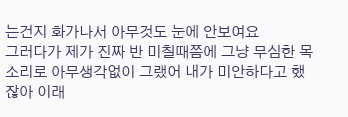는건지 화가나서 아무것도 눈에 안보여요
그러다가 제가 진짜 반 미칠때쯤에 그냥 무심한 목소리로 아무생각없이 그랬어 내가 미안하다고 했잖아 이래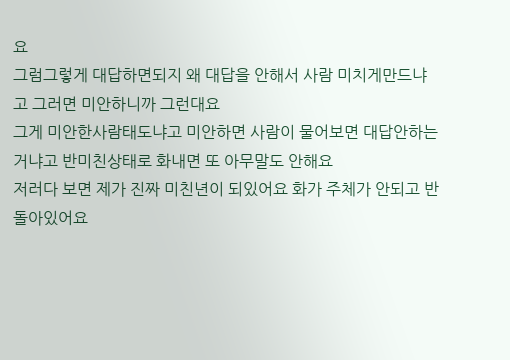요
그럼그렇게 대답하면되지 왜 대답을 안해서 사람 미치게만드냐고 그러면 미안하니까 그런대요
그게 미안한사람태도냐고 미안하면 사람이 물어보면 대답안하는거냐고 반미친상태로 화내면 또 아무말도 안해요
저러다 보면 제가 진짜 미친년이 되있어요 화가 주체가 안되고 반 돌아있어요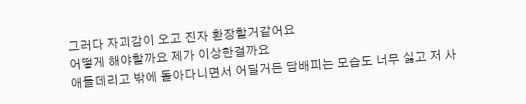그러다 자괴감이 오고 진자 환장할거같어요
어떻게 해야할까요 제가 이상한걸까요
애들데리고 밖에 돌아다니면서 어딜거든 담배피는 모습도 너무 싫고 저 사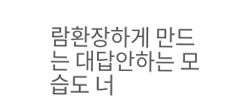람환장하게 만드는 대답안하는 모습도 너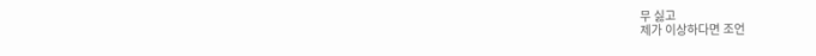무 싫고
제가 이상하다면 조언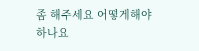좀 해주세요 어떻게해야하나요